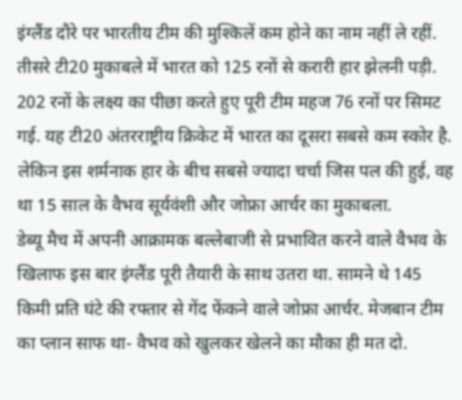इंग्लैंड दौरे पर भारतीय टीम की मुश्किलें कम होने का नाम नहीं ले रहीं. तीसरे टी20 मुकाबले में भारत को 125 रनों से करारी हार झेलनी पड़ी. 202 रनों के लक्ष्य का पीछा करते हुए पूरी टीम महज 76 रनों पर सिमट गई. यह टी20 अंतरराष्ट्रीय क्रिकेट में भारत का दूसरा सबसे कम स्कोर है. लेकिन इस शर्मनाक हार के बीच सबसे ज्यादा चर्चा जिस पल की हुई, वह था 15 साल के वैभव सूर्यवंशी और जोफ्रा आर्चर का मुकाबला.
डेब्यू मैच में अपनी आक्रामक बल्लेबाजी से प्रभावित करने वाले वैभव के खिलाफ इस बार इंग्लैंड पूरी तैयारी के साथ उतरा था. सामने थे 145 किमी प्रति घंटे की रफ्तार से गेंद फेंकने वाले जोफ्रा आर्चर. मेजबान टीम का प्लान साफ था- वैभव को खुलकर खेलने का मौका ही मत दो.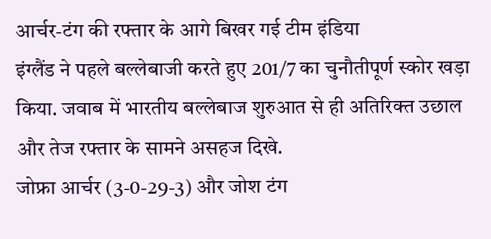आर्चर-टंग की रफ्तार के आगे बिखर गई टीम इंडिया
इंग्लैंड ने पहले बल्लेबाजी करते हुए 201/7 का चुनौतीपूर्ण स्कोर खड़ा किया. जवाब में भारतीय बल्लेबाज शुरुआत से ही अतिरिक्त उछाल और तेज रफ्तार के सामने असहज दिखे.
जोफ्रा आर्चर (3-0-29-3) और जोश टंग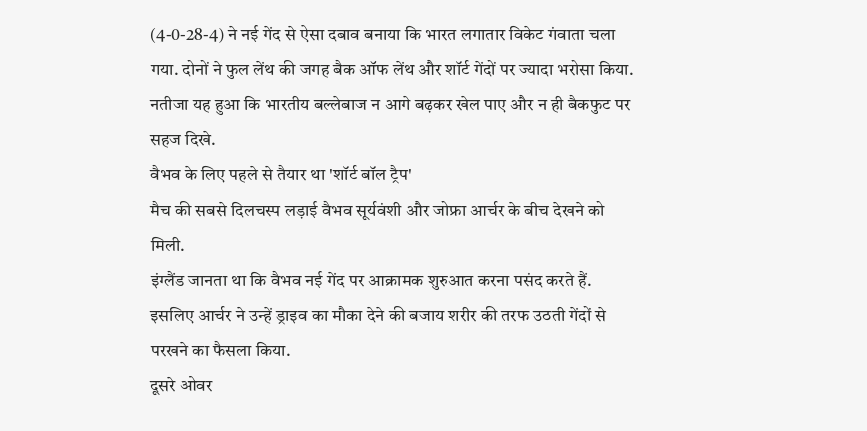(4-0-28-4) ने नई गेंद से ऐसा दबाव बनाया कि भारत लगातार विकेट गंवाता चला गया. दोनों ने फुल लेंथ की जगह बैक ऑफ लेंथ और शॉर्ट गेंदों पर ज्यादा भरोसा किया. नतीजा यह हुआ कि भारतीय बल्लेबाज न आगे बढ़कर खेल पाए और न ही बैकफुट पर सहज दिखे.
वैभव के लिए पहले से तैयार था 'शॉर्ट बॉल ट्रैप'
मैच की सबसे दिलचस्प लड़ाई वैभव सूर्यवंशी और जोफ्रा आर्चर के बीच देखने को मिली.
इंग्लैंड जानता था कि वैभव नई गेंद पर आक्रामक शुरुआत करना पसंद करते हैं. इसलिए आर्चर ने उन्हें ड्राइव का मौका देने की बजाय शरीर की तरफ उठती गेंदों से परखने का फैसला किया.
दूसरे ओवर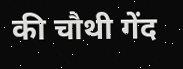की चौथी गेंद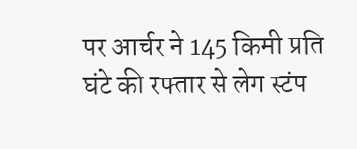पर आर्चर ने 145 किमी प्रति घंटे की रफ्तार से लेग स्टंप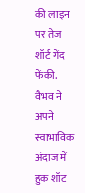की लाइन पर तेज शॉर्ट गेंद फेंकी. वैभव ने अपने स्वाभाविक अंदाज में हुक शॉट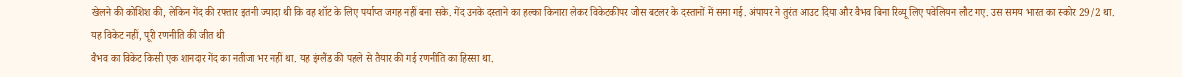खेलने की कोशिश की, लेकिन गेंद की रफ्तार इतनी ज्यादा थी कि वह शॉट के लिए पर्याप्त जगह नहीं बना सके. गेंद उनके दस्ताने का हल्का किनारा लेकर विकेटकीपर जोस बटलर के दस्तानों में समा गई. अंपायर ने तुरंत आउट दिया और वैभव बिना रिव्यू लिए पवेलियन लौट गए. उस समय भारत का स्कोर 29/2 था.
यह विकेट नहीं, पूरी रणनीति की जीत थी
वैभव का विकेट किसी एक शानदार गेंद का नतीजा भर नहीं था. यह इंग्लैंड की पहले से तैयार की गई रणनीति का हिस्सा था.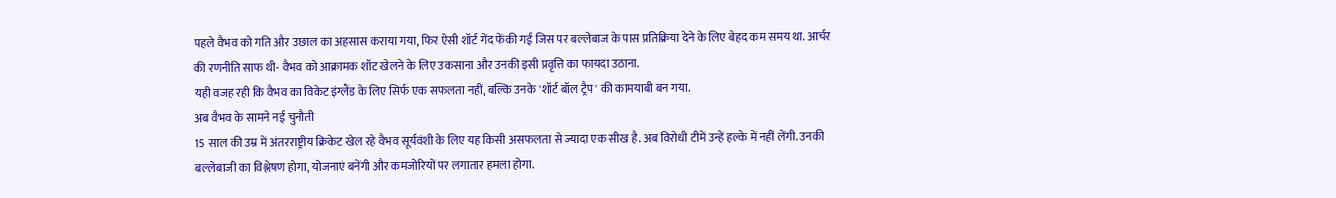पहले वैभव को गति और उछाल का अहसास कराया गया, फिर ऐसी शॉर्ट गेंद फेंकी गई जिस पर बल्लेबाज के पास प्रतिक्रिया देने के लिए बेहद कम समय था. आर्चर की रणनीति साफ थी- वैभव को आक्रामक शॉट खेलने के लिए उकसाना और उनकी इसी प्रवृत्ति का फायदा उठाना.
यही वजह रही कि वैभव का विकेट इंग्लैंड के लिए सिर्फ एक सफलता नहीं, बल्कि उनके 'शॉर्ट बॉल ट्रैप' की कामयाबी बन गया.
अब वैभव के सामने नई चुनौती
15 साल की उम्र में अंतरराष्ट्रीय क्रिकेट खेल रहे वैभव सूर्यवंशी के लिए यह किसी असफलता से ज्यादा एक सीख है. अब विरोधी टीमें उन्हें हल्के में नहीं लेंगी. उनकी बल्लेबाजी का विश्लेषण होगा, योजनाएं बनेंगी और कमजोरियों पर लगातार हमला होगा.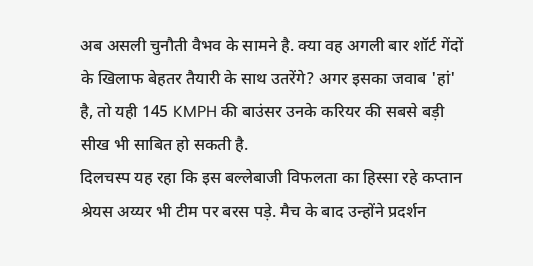अब असली चुनौती वैभव के सामने है. क्या वह अगली बार शॉर्ट गेंदों के खिलाफ बेहतर तैयारी के साथ उतरेंगे? अगर इसका जवाब 'हां' है, तो यही 145 KMPH की बाउंसर उनके करियर की सबसे बड़ी सीख भी साबित हो सकती है.
दिलचस्प यह रहा कि इस बल्लेबाजी विफलता का हिस्सा रहे कप्तान श्रेयस अय्यर भी टीम पर बरस पड़े. मैच के बाद उन्होंने प्रदर्शन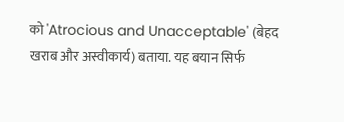को 'Atrocious and Unacceptable' (बेहद खराब और अस्वीकार्य) बताया. यह बयान सिर्फ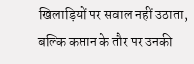खिलाड़ियों पर सवाल नहीं उठाता, बल्कि कप्तान के तौर पर उनकी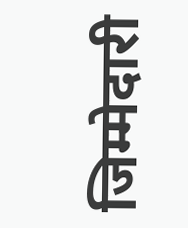जिम्मेदारी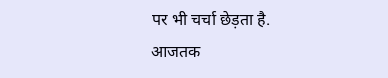पर भी चर्चा छेड़ता है.
आजतक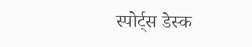स्पोर्ट्स डेस्क